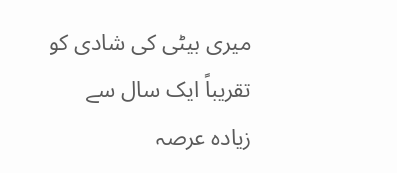میری بیٹی کی شادی کو تقریباً ایک سال سے زیادہ عرصہ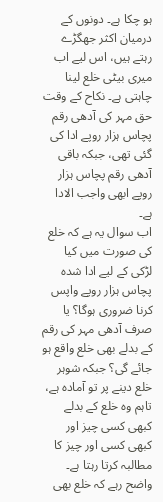ہو چکا ہے۔ دونوں کے درمیان اکثر جھگڑے رہتے ہیں، اس لیے اب میری بیٹی خلع لینا چاہتی ہے۔ نکاح کے وقت حق مہر کی آدھی رقم پچاس ہزار روپے ادا کی گئی تھی، جبکہ باقی آدھی رقم پچاس ہزار روپے ابھی واجب الادا ہے۔
اب سوال یہ ہے کہ خلع کی صورت میں کیا لڑکی کے لیے ادا شدہ پچاس ہزار روپے واپس کرنا ضروری ہوگا؟ یا صرف آدھی مہر کی رقم کے بدلے بھی خلع واقع ہو جائے گی؟ جبکہ شوہر خلع دینے پر تو آمادہ ہے، تاہم وہ خلع کے بدلے کبھی کسی چیز اور کبھی کسی اور چیز کا مطالبہ کرتا رہتا ہے۔
واضح رہے کہ خلع بھی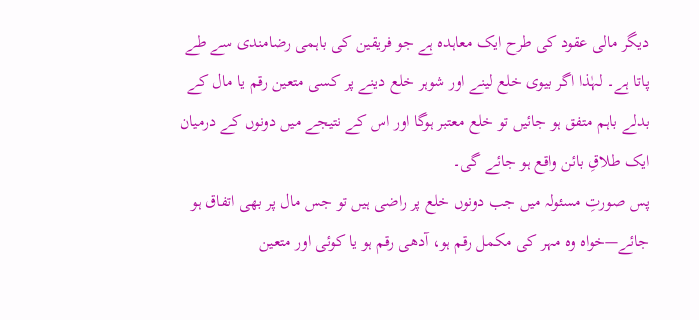دیگر مالی عقود کی طرح ایک معاہدہ ہے جو فریقین کی باہمی رضامندی سے طے پاتا ہے۔ لہٰذا اگر بیوی خلع لینے اور شوہر خلع دینے پر کسی متعین رقم یا مال کے بدلے باہم متفق ہو جائیں تو خلع معتبر ہوگا اور اس کے نتیجے میں دونوں کے درمیان ایک طلاقِ بائن واقع ہو جائے گی۔
پس صورتِ مسئولہ میں جب دونوں خلع پر راضی ہیں تو جس مال پر بھی اتفاق ہو جائے—خواہ وہ مہر کی مکمل رقم ہو، آدھی رقم ہو یا کوئی اور متعین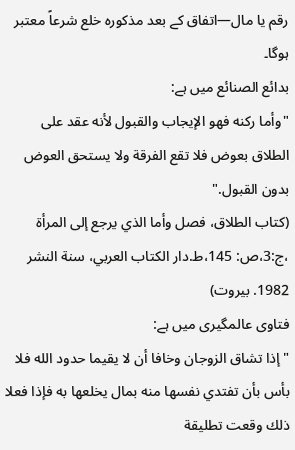رقم یا مال—اتفاق کے بعد مذکورہ خلع شرعاً معتبر ہوگا۔
بدائع الصنائع میں ہے:
"وأما ركنه فهو الإيجاب والقبول لأنه عقد على الطلاق بعوض فلا تقع الفرقة ولا يستحق العوض بدون القبول."
(کتاب الطلاق، فصل وأما الذي يرجع إلى المرأة ،ج:3،ص: 145،ط.دار الكتاب العربي، سنة النشر 1982. بيروت)
فتاوی عالمگیری میں ہے:
"إذا تشاق الزوجان وخافا أن لا يقيما حدود الله فلا بأس بأن تفتدي نفسها منه بمال يخلعها به فإذا فعلا ذلك وقعت تطليقة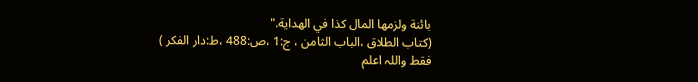بائنة ولزمها المال كذا في الهداية."
(کتاب الطلاق ،الباب الثامن ، ج:1 ،ص:488 ،ط:دار الفکر )
فقط واللہ اعلم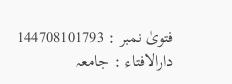فتویٰ نمبر : 144708101793
دارالافتاء : جامعہ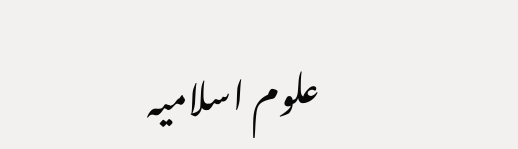علوم اسلامیہ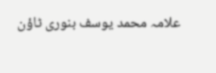علامہ محمد یوسف بنوری ٹاؤن